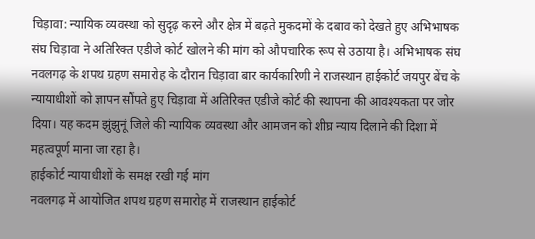चिड़ावा: न्यायिक व्यवस्था को सुदृढ़ करने और क्षेत्र में बढ़ते मुकदमों के दबाव को देखते हुए अभिभाषक संघ चिड़ावा ने अतिरिक्त एडीजे कोर्ट खोलने की मांग को औपचारिक रूप से उठाया है। अभिभाषक संघ नवलगढ़ के शपथ ग्रहण समारोह के दौरान चिड़ावा बार कार्यकारिणी ने राजस्थान हाईकोर्ट जयपुर बेंच के न्यायाधीशों को ज्ञापन सौंपते हुए चिड़ावा में अतिरिक्त एडीजे कोर्ट की स्थापना की आवश्यकता पर जोर दिया। यह कदम झुंझुनूं जिले की न्यायिक व्यवस्था और आमजन को शीघ्र न्याय दिलाने की दिशा में महत्वपूर्ण माना जा रहा है।
हाईकोर्ट न्यायाधीशों के समक्ष रखी गई मांग
नवलगढ़ में आयोजित शपथ ग्रहण समारोह में राजस्थान हाईकोर्ट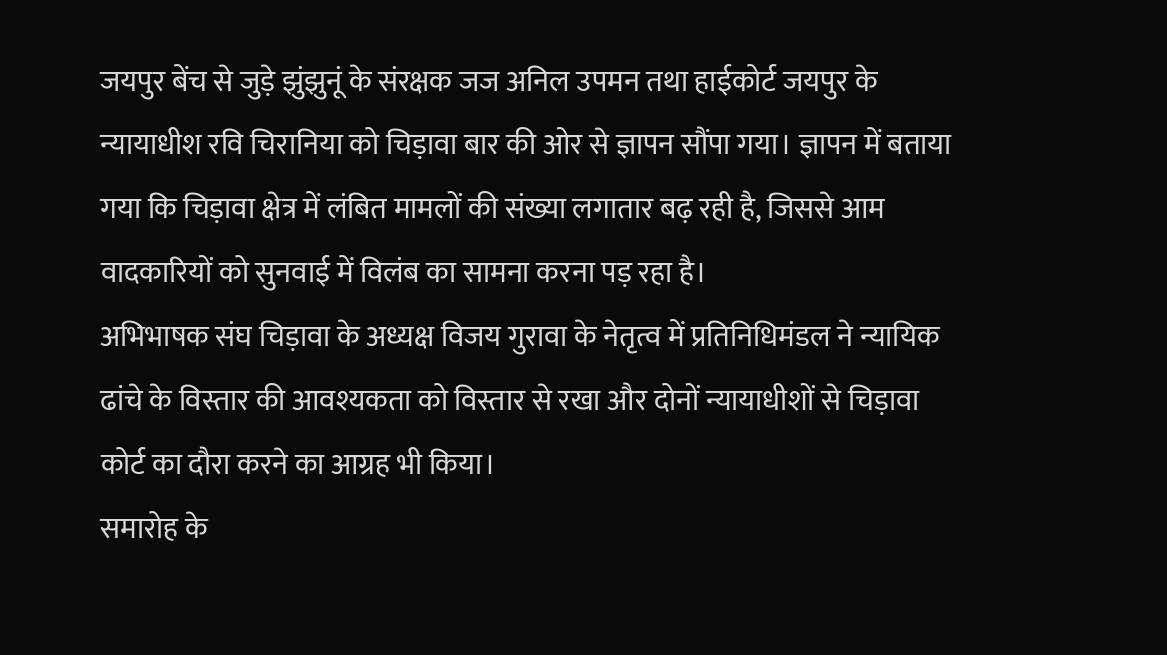जयपुर बेंच से जुड़े झुंझुनूं के संरक्षक जज अनिल उपमन तथा हाईकोर्ट जयपुर के न्यायाधीश रवि चिरानिया को चिड़ावा बार की ओर से ज्ञापन सौंपा गया। ज्ञापन में बताया गया कि चिड़ावा क्षेत्र में लंबित मामलों की संख्या लगातार बढ़ रही है, जिससे आम वादकारियों को सुनवाई में विलंब का सामना करना पड़ रहा है।
अभिभाषक संघ चिड़ावा के अध्यक्ष विजय गुरावा के नेतृत्व में प्रतिनिधिमंडल ने न्यायिक ढांचे के विस्तार की आवश्यकता को विस्तार से रखा और दोनों न्यायाधीशों से चिड़ावा कोर्ट का दौरा करने का आग्रह भी किया।
समारोह के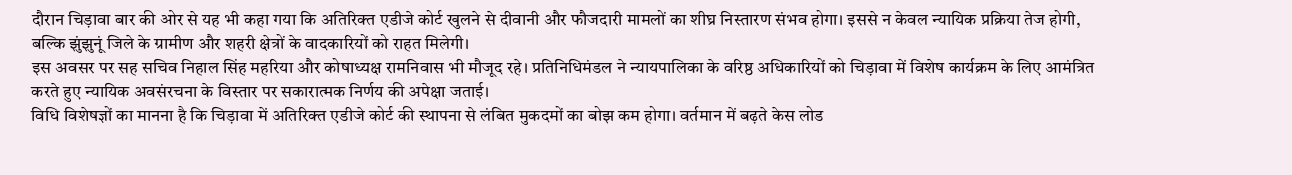दौरान चिड़ावा बार की ओर से यह भी कहा गया कि अतिरिक्त एडीजे कोर्ट खुलने से दीवानी और फौजदारी मामलों का शीघ्र निस्तारण संभव होगा। इससे न केवल न्यायिक प्रक्रिया तेज होगी, बल्कि झुंझुनूं जिले के ग्रामीण और शहरी क्षेत्रों के वादकारियों को राहत मिलेगी।
इस अवसर पर सह सचिव निहाल सिंह महरिया और कोषाध्यक्ष रामनिवास भी मौजूद रहे। प्रतिनिधिमंडल ने न्यायपालिका के वरिष्ठ अधिकारियों को चिड़ावा में विशेष कार्यक्रम के लिए आमंत्रित करते हुए न्यायिक अवसंरचना के विस्तार पर सकारात्मक निर्णय की अपेक्षा जताई।
विधि विशेषज्ञों का मानना है कि चिड़ावा में अतिरिक्त एडीजे कोर्ट की स्थापना से लंबित मुकदमों का बोझ कम होगा। वर्तमान में बढ़ते केस लोड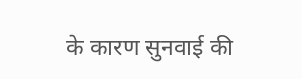के कारण सुनवाई की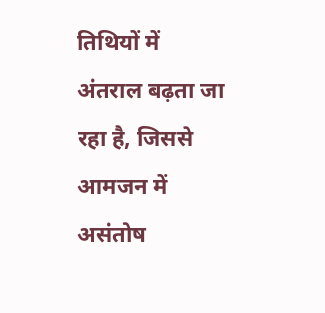तिथियों में अंतराल बढ़ता जा रहा है, जिससे आमजन में असंतोष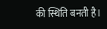की स्थिति बनती है।